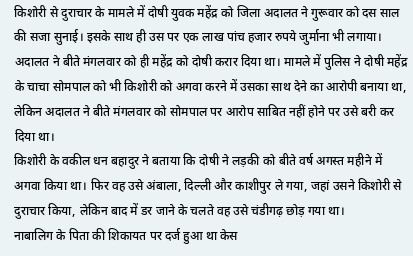किशोरी से दुराचार के मामले में दोषी युवक महेंद्र को जिला अदालत ने गुरूवार को दस साल की सजा सुनाई। इसके साथ ही उस पर एक लाख पांच हजार रुपये जुर्माना भी लगाया। अदालत ने बीते मंगलवार को ही महेंद्र को दोषी करार दिया था। मामले में पुलिस ने दोषी महेंद्र के चाचा सोमपाल को भी किशोरी को अगवा करने में उसका साथ देने का आरोपी बनाया था, लेकिन अदालत ने बीते मंगलवार को सोमपाल पर आरोप साबित नहीं होने पर उसे बरी कर दिया था।
किशोरी के वकील धन बहादुर ने बताया कि दोषी ने लड़की को बीते वर्ष अगस्त महीने में अगवा किया था। फिर वह उसे अंबाला, दिल्ली और काशीपुर ले गया, जहां उसने किशोरी से दुराचार किया, लेकिन बाद में डर जाने के चलते वह उसे चंडीगढ़ छोड़ गया था।
नाबालिग के पिता की शिकायत पर दर्ज हुआ था केस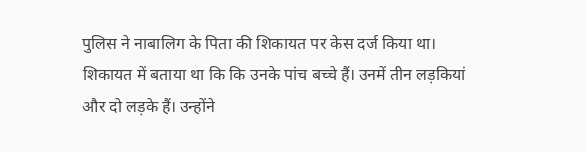पुलिस ने नाबालिग के पिता की शिकायत पर केस दर्ज किया था। शिकायत में बताया था कि कि उनके पांच बच्चे हैं। उनमें तीन लड़कियां और दो लड़के हैं। उन्होंने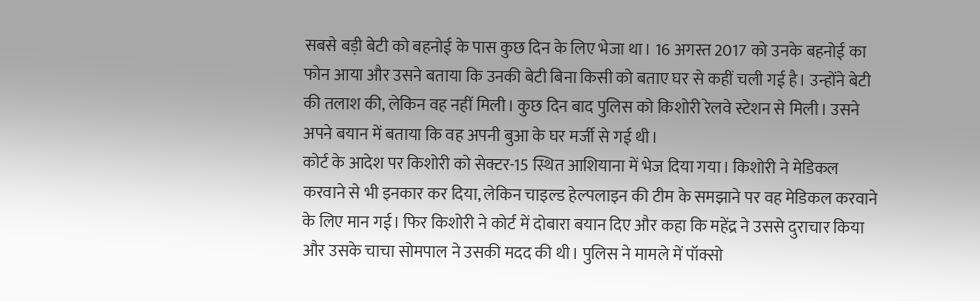सबसे बड़ी बेटी को बहनोई के पास कुछ दिन के लिए भेजा था। 16 अगस्त 2017 को उनके बहनोई का फोन आया और उसने बताया कि उनकी बेटी बिना किसी को बताए घर से कहीं चली गई है। उन्होंने बेटी की तलाश की, लेकिन वह नहीं मिली। कुछ दिन बाद पुलिस को किशोरी रेलवे स्टेशन से मिली। उसने अपने बयान में बताया कि वह अपनी बुआ के घर मर्जी से गई थी।
कोर्ट के आदेश पर किशोरी को सेक्टर-15 स्थित आशियाना में भेज दिया गया। किशोरी ने मेडिकल करवाने से भी इनकार कर दिया, लेकिन चाइल्ड हेल्पलाइन की टीम के समझाने पर वह मेडिकल करवाने के लिए मान गई। फिर किशोरी ने कोर्ट में दोबारा बयान दिए और कहा कि महेंद्र ने उससे दुराचार किया और उसके चाचा सोमपाल ने उसकी मदद की थी। पुलिस ने मामले में पॉक्सो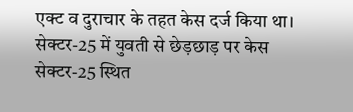एक्ट व दुराचार के तहत केस दर्ज किया था।
सेक्टर-25 में युवती से छेड़छाड़ पर केस
सेक्टर-25 स्थित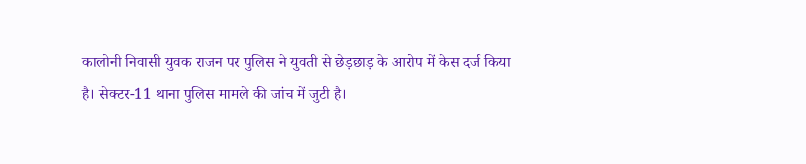कालोनी निवासी युवक राजन पर पुलिस ने युवती से छेड़छाड़ के आरोप में केस दर्ज किया है। सेक्टर-11 थाना पुलिस मामले की जांच में जुटी है।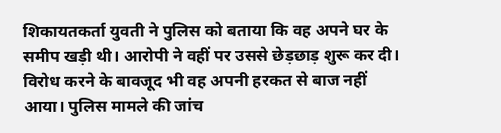शिकायतकर्ता युवती ने पुलिस को बताया कि वह अपने घर के समीप खड़ी थी। आरोपी ने वहीं पर उससे छेड़छाड़ शुरू कर दी। विरोध करने के बावजूद भी वह अपनी हरकत से बाज नहीं आया। पुलिस मामले की जांच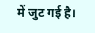में जुट गई है।